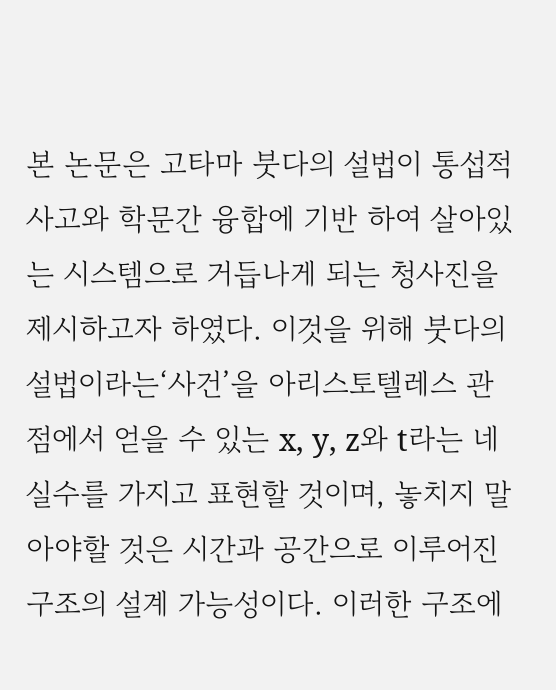본 논문은 고타마 붓다의 설법이 통섭적 사고와 학문간 융합에 기반 하여 살아있는 시스템으로 거듭나게 되는 청사진을 제시하고자 하였다. 이것을 위해 붓다의 설법이라는‘사건’을 아리스토텔레스 관점에서 얻을 수 있는 x, y, z와 t라는 네 실수를 가지고 표현할 것이며, 놓치지 말아야할 것은 시간과 공간으로 이루어진 구조의 설계 가능성이다. 이러한 구조에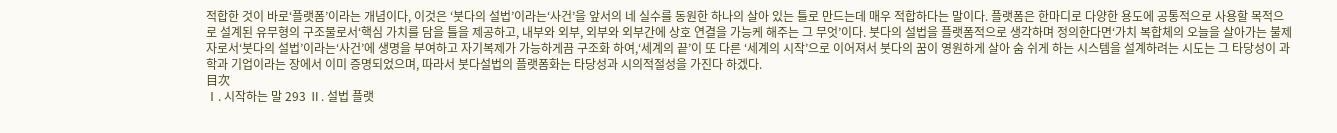적합한 것이 바로‘플랫폼’이라는 개념이다, 이것은 ‘붓다의 설법’이라는‘사건’을 앞서의 네 실수를 동원한 하나의 살아 있는 틀로 만드는데 매우 적합하다는 말이다. 플랫폼은 한마디로 다양한 용도에 공통적으로 사용할 목적으로 설계된 유무형의 구조물로서‘핵심 가치를 담을 틀을 제공하고, 내부와 외부, 외부와 외부간에 상호 연결을 가능케 해주는 그 무엇’이다. 붓다의 설법을 플랫폼적으로 생각하며 정의한다면‘가치 복합체의 오늘을 살아가는 불제자로서‘붓다의 설법’이라는‘사건’에 생명을 부여하고 자기복제가 가능하게끔 구조화 하여,‘세계의 끝’이 또 다른 ‘세계의 시작’으로 이어져서 붓다의 꿈이 영원하게 살아 숨 쉬게 하는 시스템을 설계하려는 시도는 그 타당성이 과학과 기업이라는 장에서 이미 증명되었으며, 따라서 붓다설법의 플랫폼화는 타당성과 시의적절성을 가진다 하겠다.
目次
Ⅰ. 시작하는 말 293 Ⅱ. 설법 플랫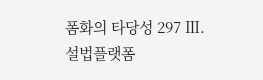폼화의 타당성 297 Ⅲ. 설법플랫폼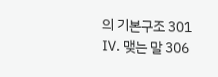의 기본구조 301 Ⅳ. 맺는 말 306